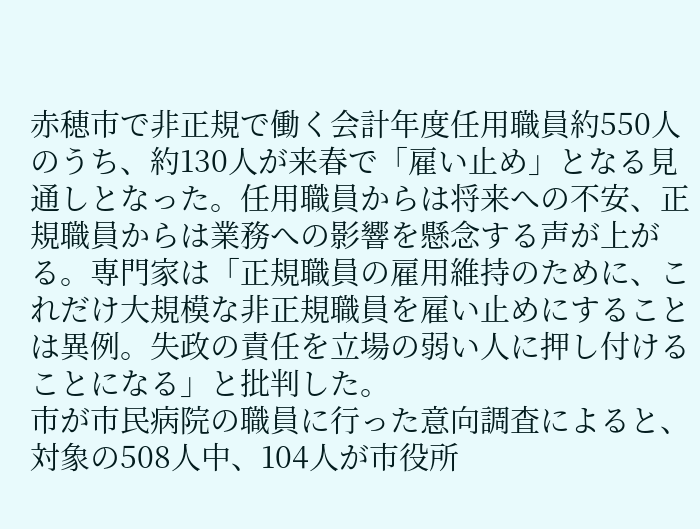赤穂市で非正規で働く会計年度任用職員約550人のうち、約130人が来春で「雇い止め」となる見通しとなった。任用職員からは将来への不安、正規職員からは業務への影響を懸念する声が上がる。専門家は「正規職員の雇用維持のために、これだけ大規模な非正規職員を雇い止めにすることは異例。失政の責任を立場の弱い人に押し付けることになる」と批判した。
市が市民病院の職員に行った意向調査によると、対象の508人中、104人が市役所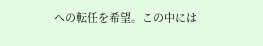への転任を希望。この中には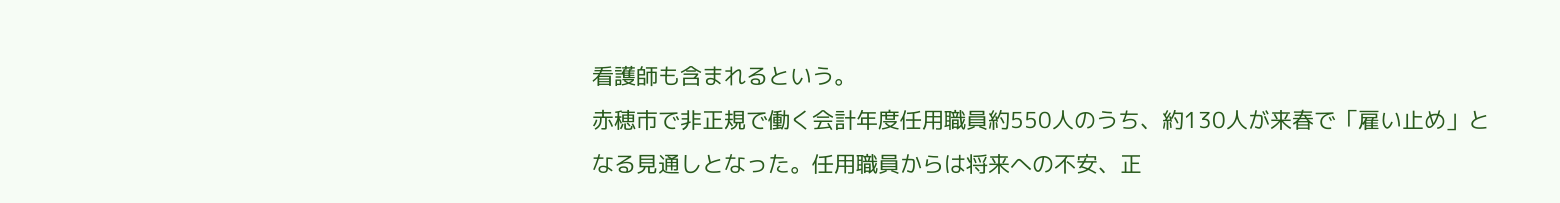看護師も含まれるという。
赤穂市で非正規で働く会計年度任用職員約550人のうち、約130人が来春で「雇い止め」となる見通しとなった。任用職員からは将来への不安、正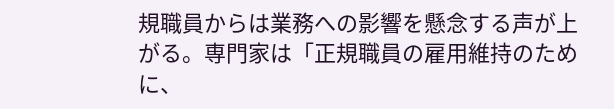規職員からは業務への影響を懸念する声が上がる。専門家は「正規職員の雇用維持のために、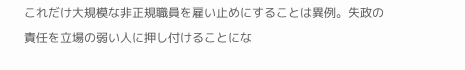これだけ大規模な非正規職員を雇い止めにすることは異例。失政の責任を立場の弱い人に押し付けることにな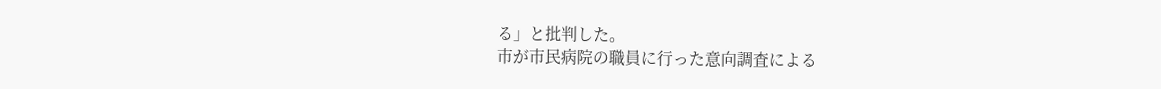る」と批判した。
市が市民病院の職員に行った意向調査による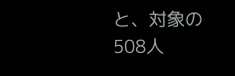と、対象の508人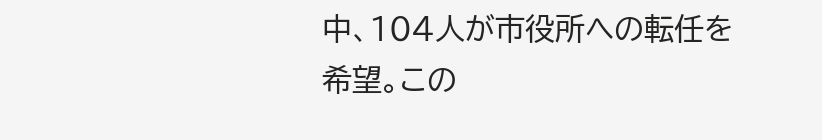中、104人が市役所への転任を希望。この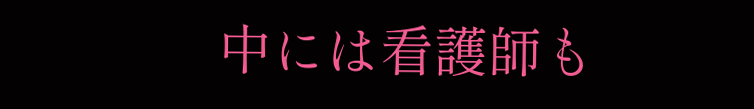中には看護師も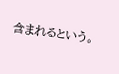含まれるという。